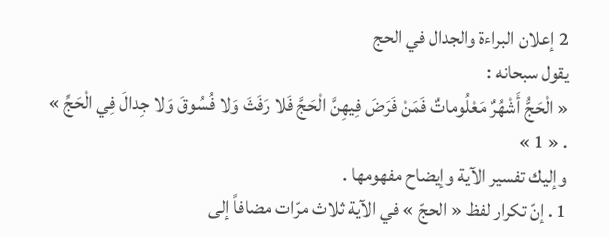2 إعلان البراءة والجدال في الحج
يقول سبحانه :
« الْحَجُّ أَشْهُرٌ مَعْلُوماتٌ فَمَنْ فَرَضَ فِيهِنَّ الْحَجَّ فَلا رَفَثَ وَلا فُسُوقَ وَلا جِدالَ فِي الْحَجِّ »
. « 1 »
وإليك تفسير الآية وإيضاح مفهومها .
1 . إنّ تكرار لفظ « الحجّ » في الآية ثلاث مرّات مضافاً إلى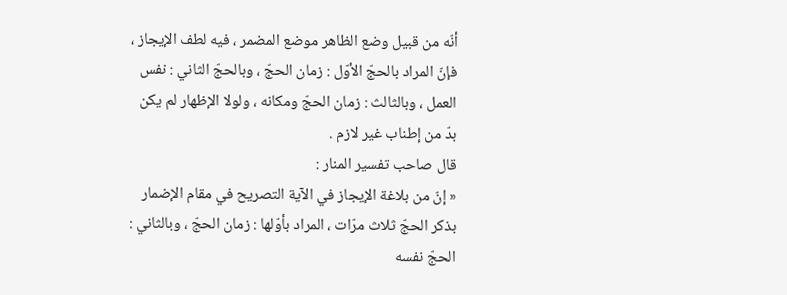أنّه من قبيل وضع الظاهر موضع المضمر ، فيه لطف الإيجاز ، فإنّ المراد بالحجّ الأوّل : زمان الحجّ ، وبالحجّ الثاني : نفس العمل ، وبالثالث : زمان الحجّ ومكانه ، ولولا الإظهار لم يكن بدّ من إطناب غير لازم .
قال صاحب تفسير المنار :
« إنّ من بلاغة الإيجاز في الآية التصريح في مقام الإضمار بذكر الحجّ ثلاث مرّات ، المراد بأوّلها : زمان الحجّ ، وبالثاني : الحجّ نفسه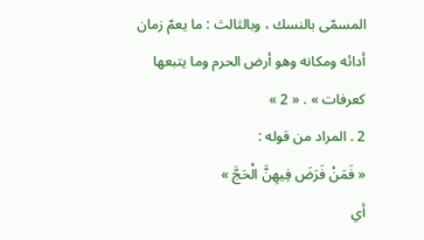المسمّى بالنسك ، وبالثالث : ما يعمّ زمان أدائه ومكانه وهو أرض الحرم وما يتبعها كعرفات » . « 2 »
2 . المراد من قوله :
« فَمَنْ فَرَضَ فِيهِنَّ الْحَجَّ »
أي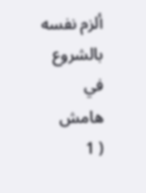ألزم نفسه بالشروع في
هامش
( 1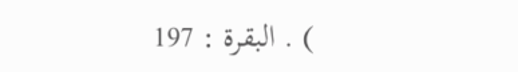) . البقرة : 197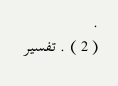.
( 2 ) . تفسير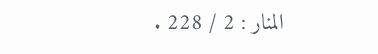المنار : 2 / 228 .